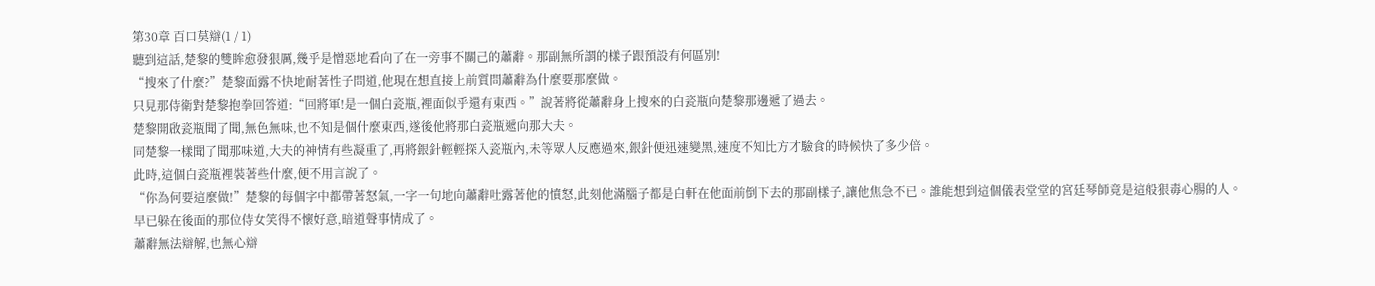第30章 百口莫辯(1 / 1)
聽到這話,楚黎的雙眸愈發狠厲,幾乎是憎惡地看向了在一旁事不關己的蕭辭。那副無所謂的樣子跟預設有何區別!
“搜來了什麼?”楚黎面露不快地耐著性子問道,他現在想直接上前質問蕭辭為什麼要那麼做。
只見那侍衛對楚黎抱拳回答道:“回將軍!是一個白瓷瓶,裡面似乎還有東西。”說著將從蕭辭身上搜來的白瓷瓶向楚黎那邊遞了過去。
楚黎開啟瓷瓶聞了聞,無色無味,也不知是個什麼東西,遂後他將那白瓷瓶遞向那大夫。
同楚黎一樣聞了聞那味道,大夫的神情有些凝重了,再將銀針輕輕探入瓷瓶內,未等眾人反應過來,銀針便迅速變黑,速度不知比方才驗食的時候快了多少倍。
此時,這個白瓷瓶裡裝著些什麼,便不用言說了。
“你為何要這麼做!”楚黎的每個字中都帶著怒氣,一字一句地向蕭辭吐露著他的憤怒,此刻他滿腦子都是白軒在他面前倒下去的那副樣子,讓他焦急不已。誰能想到這個儀表堂堂的宮廷琴師竟是這般狠毒心腸的人。
早已躲在後面的那位侍女笑得不懷好意,暗道聲事情成了。
蕭辭無法辯解,也無心辯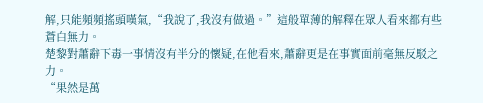解,只能頻頻搖頭嘆氣,“我說了,我沒有做過。”這般單薄的解釋在眾人看來都有些蒼白無力。
楚黎對蕭辭下毒一事情沒有半分的懷疑,在他看來,蕭辭更是在事實面前毫無反駁之力。
“果然是萬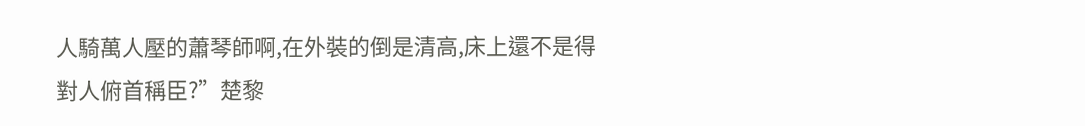人騎萬人壓的蕭琴師啊,在外裝的倒是清高,床上還不是得對人俯首稱臣?”楚黎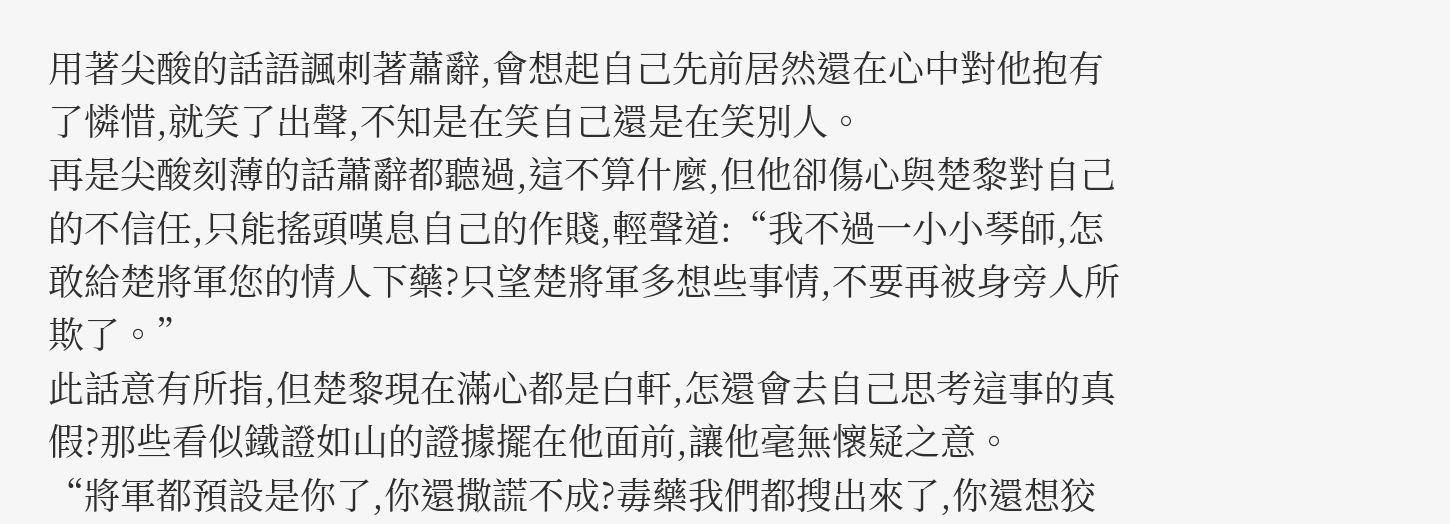用著尖酸的話語諷刺著蕭辭,會想起自己先前居然還在心中對他抱有了憐惜,就笑了出聲,不知是在笑自己還是在笑別人。
再是尖酸刻薄的話蕭辭都聽過,這不算什麼,但他卻傷心與楚黎對自己的不信任,只能搖頭嘆息自己的作賤,輕聲道:“我不過一小小琴師,怎敢給楚將軍您的情人下藥?只望楚將軍多想些事情,不要再被身旁人所欺了。”
此話意有所指,但楚黎現在滿心都是白軒,怎還會去自己思考這事的真假?那些看似鐵證如山的證據擺在他面前,讓他毫無懷疑之意。
“將軍都預設是你了,你還撒謊不成?毒藥我們都搜出來了,你還想狡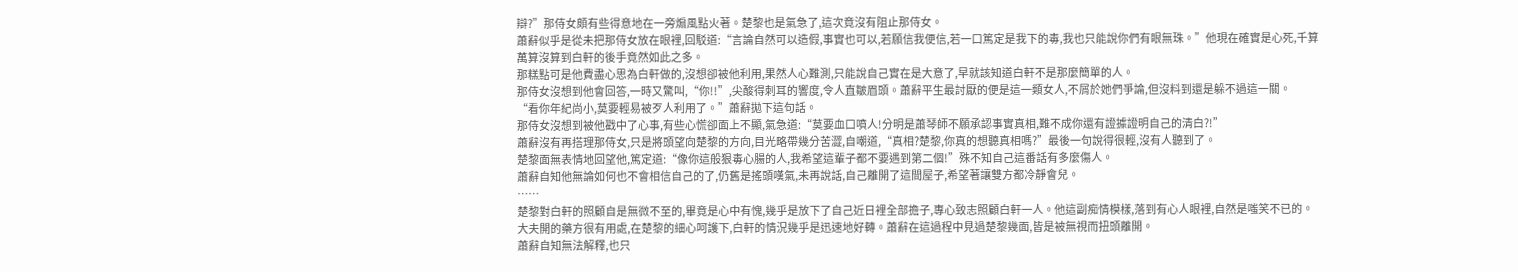辯?”那侍女頗有些得意地在一旁煽風點火著。楚黎也是氣急了,這次竟沒有阻止那侍女。
蕭辭似乎是從未把那侍女放在眼裡,回駁道:“言論自然可以造假,事實也可以,若願信我便信,若一口篤定是我下的毒,我也只能說你們有眼無珠。”他現在確實是心死,千算萬算沒算到白軒的後手竟然如此之多。
那糕點可是他費盡心思為白軒做的,沒想卻被他利用,果然人心難測,只能說自己實在是大意了,早就該知道白軒不是那麼簡單的人。
那侍女沒想到他會回答,一時又驚叫,“你!!”,尖酸得刺耳的響度,令人直皺眉頭。蕭辭平生最討厭的便是這一類女人,不屑於她們爭論,但沒料到還是躲不過這一關。
“看你年紀尚小,莫要輕易被歹人利用了。”蕭辭拋下這句話。
那侍女沒想到被他戳中了心事,有些心慌卻面上不顯,氣急道:“莫要血口噴人!分明是蕭琴師不願承認事實真相,難不成你還有證據證明自己的清白?!”
蕭辭沒有再搭理那侍女,只是將頭望向楚黎的方向,目光略帶幾分苦澀,自嘲道,“真相?楚黎,你真的想聽真相嗎?”最後一句說得很輕,沒有人聽到了。
楚黎面無表情地回望他,篤定道:“像你這般狠毒心腸的人,我希望這輩子都不要遇到第二個!”殊不知自己這番話有多麼傷人。
蕭辭自知他無論如何也不會相信自己的了,仍舊是搖頭嘆氣,未再說話,自己離開了這間屋子,希望著讓雙方都冷靜會兒。
……
楚黎對白軒的照顧自是無微不至的,畢竟是心中有愧,幾乎是放下了自己近日裡全部擔子,專心致志照顧白軒一人。他這副痴情模樣,落到有心人眼裡,自然是嗤笑不已的。
大夫開的藥方很有用處,在楚黎的細心呵護下,白軒的情況幾乎是迅速地好轉。蕭辭在這過程中見過楚黎幾面,皆是被無視而扭頭離開。
蕭辭自知無法解釋,也只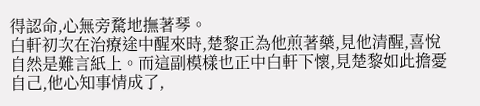得認命,心無旁騖地撫著琴。
白軒初次在治療途中醒來時,楚黎正為他煎著藥,見他清醒,喜悅自然是難言紙上。而這副模樣也正中白軒下懷,見楚黎如此擔憂自己,他心知事情成了,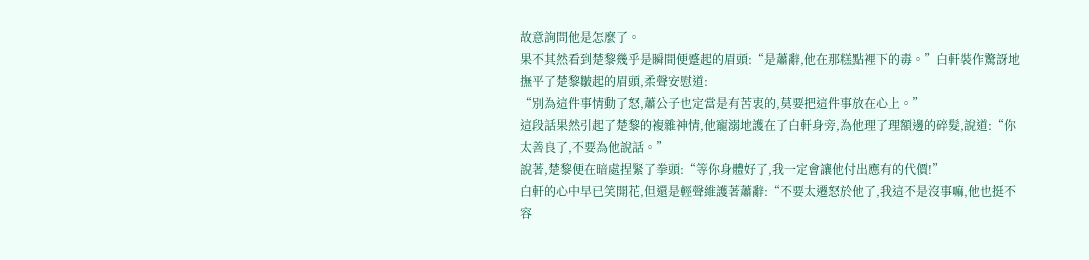故意詢問他是怎麼了。
果不其然看到楚黎幾乎是瞬間便蹙起的眉頭:“是蕭辭,他在那糕點裡下的毒。”白軒裝作驚訝地撫平了楚黎皺起的眉頭,柔聲安慰道:
“別為這件事情動了怒,蕭公子也定當是有苦衷的,莫要把這件事放在心上。”
這段話果然引起了楚黎的複雜神情,他寵溺地護在了白軒身旁,為他理了理額邊的碎髮,說道:“你太善良了,不要為他說話。”
說著,楚黎便在暗處捏緊了拳頭:“等你身體好了,我一定會讓他付出應有的代價!”
白軒的心中早已笑開花,但還是輕聲維護著蕭辭:“不要太遷怒於他了,我這不是沒事嘛,他也挺不容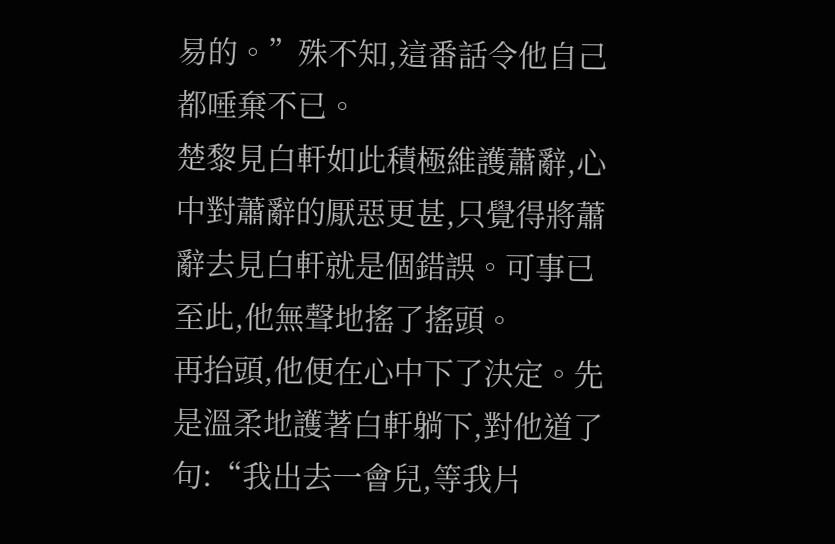易的。”殊不知,這番話令他自己都唾棄不已。
楚黎見白軒如此積極維護蕭辭,心中對蕭辭的厭惡更甚,只覺得將蕭辭去見白軒就是個錯誤。可事已至此,他無聲地搖了搖頭。
再抬頭,他便在心中下了決定。先是溫柔地護著白軒躺下,對他道了句:“我出去一會兒,等我片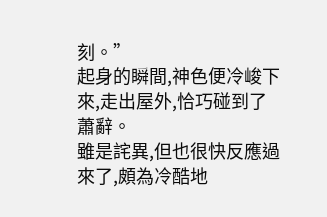刻。”
起身的瞬間,神色便冷峻下來,走出屋外,恰巧碰到了蕭辭。
雖是詫異,但也很快反應過來了,頗為冷酷地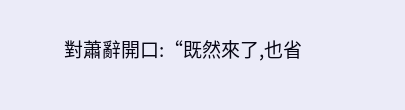對蕭辭開口:“既然來了,也省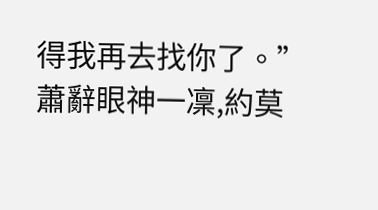得我再去找你了。”
蕭辭眼神一凜,約莫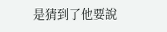是猜到了他要說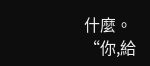什麼。
“你,給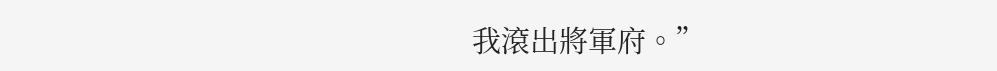我滾出將軍府。”